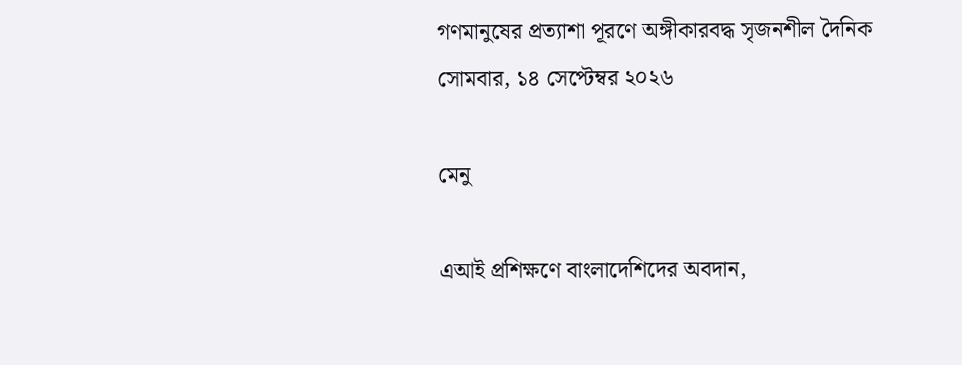গণমানুষের প্রত্যাশা পূরণে অঙ্গীকারবদ্ধ সৃজনশীল দৈনিক
সোমবার, ১৪ সেপ্টেম্বর ২০২৬

মেনু

এআই প্রশিক্ষণে বাংলাদেশিদের অবদান,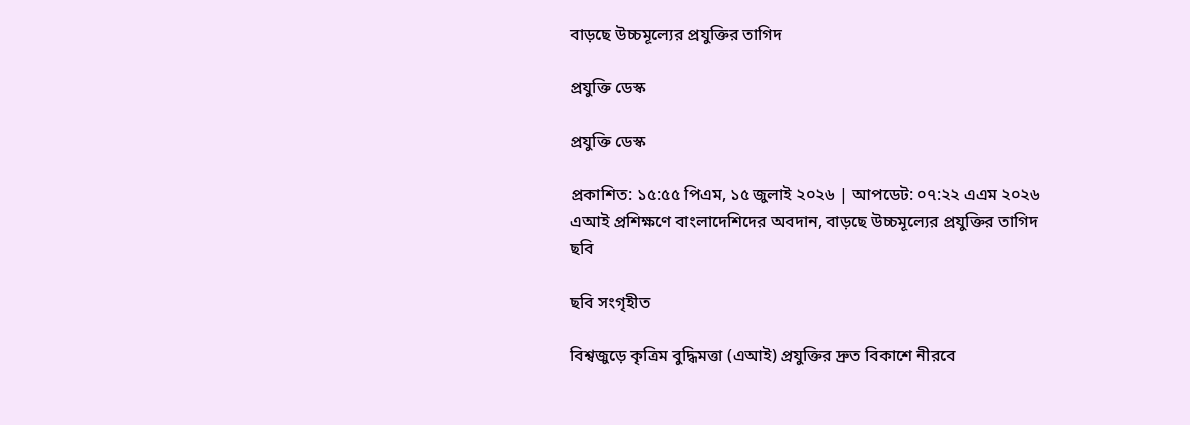বাড়ছে উচ্চমূল্যের প্রযুক্তির তাগিদ

প্রযুক্তি ডেস্ক

প্রযুক্তি ডেস্ক

প্রকাশিত: ১৫:৫৫ পিএম, ১৫ জুলাই ২০২৬ | আপডেট: ০৭:২২ এএম ২০২৬
এআই প্রশিক্ষণে বাংলাদেশিদের অবদান, বাড়ছে উচ্চমূল্যের প্রযুক্তির তাগিদ
ছবি

ছবি সংগৃহীত

বিশ্বজুড়ে কৃত্রিম বুদ্ধিমত্তা (এআই) প্রযুক্তির দ্রুত বিকাশে নীরবে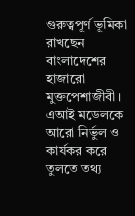গুরুত্বপূর্ণ ভূমিকা রাখছেন বাংলাদেশের হাজারো মুক্তপেশাজীবী। এআই মডেলকে আরো নির্ভুল ও কার্যকর করে তুলতে তথ্য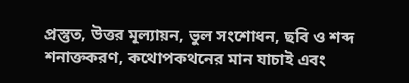প্রস্তুত, উত্তর মূল্যায়ন, ভুল সংশোধন, ছবি ও শব্দ শনাক্তকরণ, কথোপকথনের মান যাচাই এবং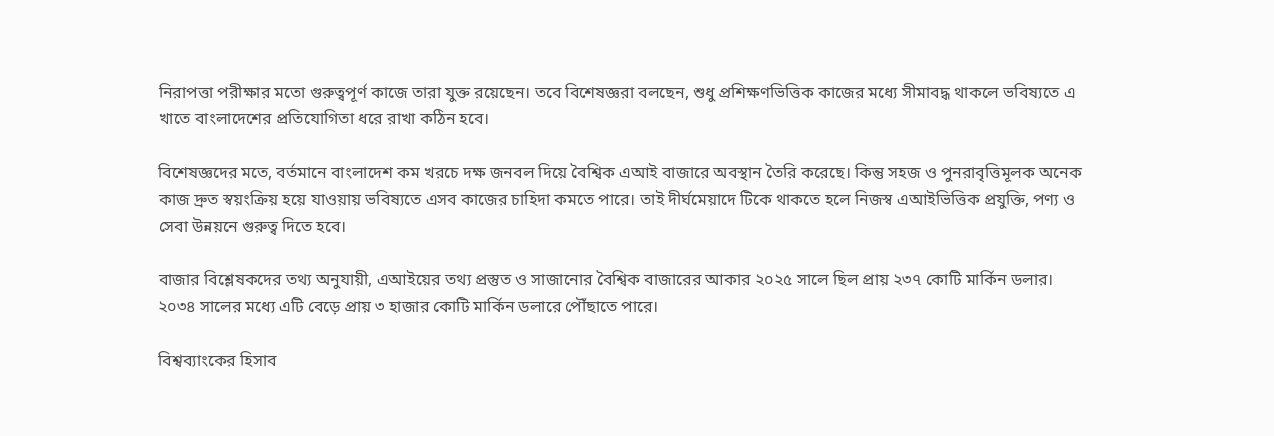নিরাপত্তা পরীক্ষার মতো গুরুত্বপূর্ণ কাজে তারা যুক্ত রয়েছেন। তবে বিশেষজ্ঞরা বলছেন, শুধু প্রশিক্ষণভিত্তিক কাজের মধ্যে সীমাবদ্ধ থাকলে ভবিষ্যতে এ খাতে বাংলাদেশের প্রতিযোগিতা ধরে রাখা কঠিন হবে।

বিশেষজ্ঞদের মতে, বর্তমানে বাংলাদেশ কম খরচে দক্ষ জনবল দিয়ে বৈশ্বিক এআই বাজারে অবস্থান তৈরি করেছে। কিন্তু সহজ ও পুনরাবৃত্তিমূলক অনেক কাজ দ্রুত স্বয়ংক্রিয় হয়ে যাওয়ায় ভবিষ্যতে এসব কাজের চাহিদা কমতে পারে। তাই দীর্ঘমেয়াদে টিকে থাকতে হলে নিজস্ব এআইভিত্তিক প্রযুক্তি, পণ্য ও সেবা উন্নয়নে গুরুত্ব দিতে হবে।

বাজার বিশ্লেষকদের তথ্য অনুযায়ী, এআইয়ের তথ্য প্রস্তুত ও সাজানোর বৈশ্বিক বাজারের আকার ২০২৫ সালে ছিল প্রায় ২৩৭ কোটি মার্কিন ডলার। ২০৩৪ সালের মধ্যে এটি বেড়ে প্রায় ৩ হাজার কোটি মার্কিন ডলারে পৌঁছাতে পারে।

বিশ্বব্যাংকের হিসাব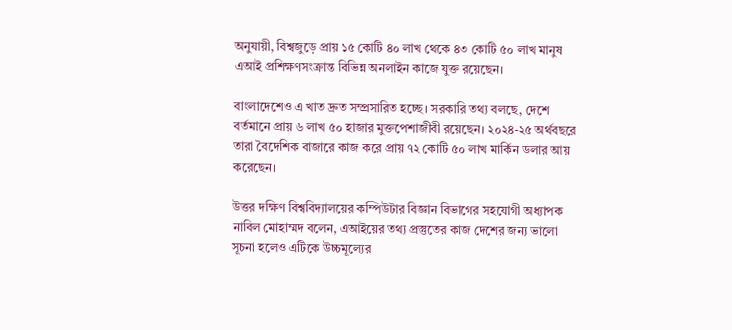অনুযায়ী, বিশ্বজুড়ে প্রায় ১৫ কোটি ৪০ লাখ থেকে ৪৩ কোটি ৫০ লাখ মানুষ এআই প্রশিক্ষণসংক্রান্ত বিভিন্ন অনলাইন কাজে যুক্ত রয়েছেন।

বাংলাদেশেও এ খাত দ্রুত সম্প্রসারিত হচ্ছে। সরকারি তথ্য বলছে, দেশে বর্তমানে প্রায় ৬ লাখ ৫০ হাজার মুক্তপেশাজীবী রয়েছেন। ২০২৪-২৫ অর্থবছরে তারা বৈদেশিক বাজারে কাজ করে প্রায় ৭২ কোটি ৫০ লাখ মার্কিন ডলার আয় করেছেন।

উত্তর দক্ষিণ বিশ্ববিদ্যালয়ের কম্পিউটার বিজ্ঞান বিভাগের সহযোগী অধ্যাপক নাবিল মোহাম্মদ বলেন, এআইয়ের তথ্য প্রস্তুতের কাজ দেশের জন্য ভালো সূচনা হলেও এটিকে উচ্চমূল্যের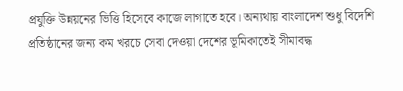প্রযুক্তি উন্নয়নের ভিত্তি হিসেবে কাজে লাগাতে হবে। অন্যথায় বাংলাদেশ শুধু বিদেশি প্রতিষ্ঠানের জন্য কম খরচে সেবা দেওয়া দেশের ভূমিকাতেই সীমাবদ্ধ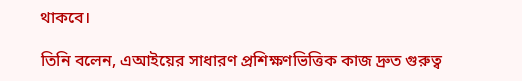থাকবে।

তিনি বলেন, এআইয়ের সাধারণ প্রশিক্ষণভিত্তিক কাজ দ্রুত গুরুত্ব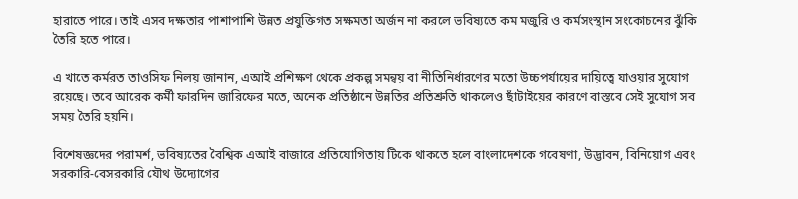হারাতে পারে। তাই এসব দক্ষতার পাশাপাশি উন্নত প্রযুক্তিগত সক্ষমতা অর্জন না করলে ভবিষ্যতে কম মজুরি ও কর্মসংস্থান সংকোচনের ঝুঁকি তৈরি হতে পারে।

এ খাতে কর্মরত তাওসিফ নিলয় জানান, এআই প্রশিক্ষণ থেকে প্রকল্প সমন্বয় বা নীতিনির্ধারণের মতো উচ্চপর্যায়ের দায়িত্বে যাওয়ার সুযোগ রয়েছে। তবে আরেক কর্মী ফারদিন জারিফের মতে, অনেক প্রতিষ্ঠানে উন্নতির প্রতিশ্রুতি থাকলেও ছাঁটাইয়ের কারণে বাস্তবে সেই সুযোগ সব সময় তৈরি হয়নি।

বিশেষজ্ঞদের পরামর্শ, ভবিষ্যতের বৈশ্বিক এআই বাজারে প্রতিযোগিতায় টিকে থাকতে হলে বাংলাদেশকে গবেষণা, উদ্ভাবন, বিনিয়োগ এবং সরকারি-বেসরকারি যৌথ উদ্যোগের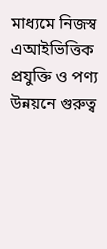মাধ্যমে নিজস্ব এআইভিত্তিক প্রযুক্তি ও পণ্য উন্নয়নে গুরুত্ব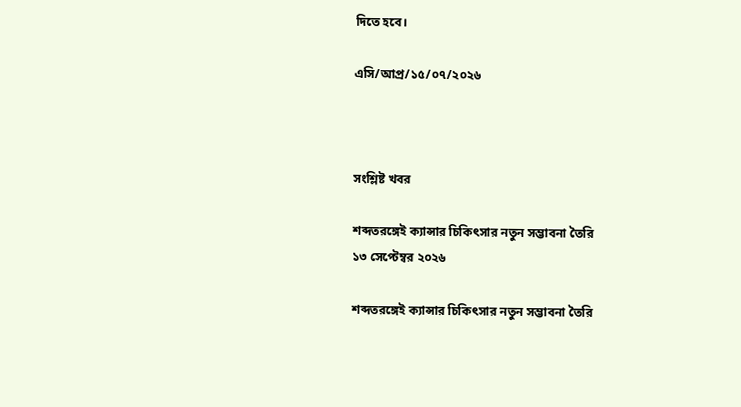দিতে হবে।

এসি/আপ্র/১৫/০৭/২০২৬



সংশ্লিষ্ট খবর

শব্দতরঙ্গেই ক্যান্সার চিকিৎসার নতুন সম্ভাবনা তৈরি
১৩ সেপ্টেম্বর ২০২৬

শব্দতরঙ্গেই ক্যান্সার চিকিৎসার নতুন সম্ভাবনা তৈরি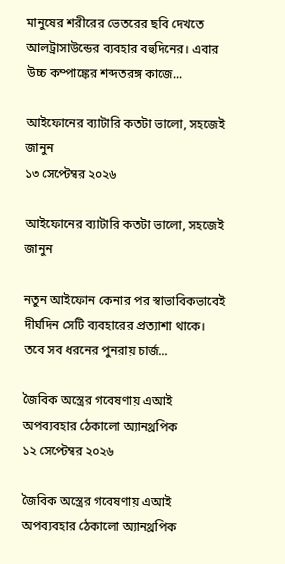মানুষের শরীরের ভেতরের ছবি দেখতে আলট্রাসাউন্ডের ব্যবহার বহুদিনের। এবার উচ্চ কম্পাঙ্কের শব্দতরঙ্গ কাজে...

আইফোনের ব্যাটারি কতটা ভালো, সহজেই জানুন
১৩ সেপ্টেম্বর ২০২৬

আইফোনের ব্যাটারি কতটা ভালো, সহজেই জানুন

নতুন আইফোন কেনার পর স্বাভাবিকভাবেই দীর্ঘদিন সেটি ব্যবহারের প্রত্যাশা থাকে। তবে সব ধরনের পুনরায় চার্জ...

জৈবিক অস্ত্রের গবেষণায় এআই অপব্যবহার ঠেকালো অ্যানথ্রপিক
১২ সেপ্টেম্বর ২০২৬

জৈবিক অস্ত্রের গবেষণায় এআই অপব্যবহার ঠেকালো অ্যানথ্রপিক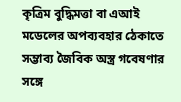কৃত্রিম বুদ্ধিমত্তা বা এআই মডেলের অপব্যবহার ঠেকাতে সম্ভাব্য জৈবিক অস্ত্র গবেষণার সঙ্গে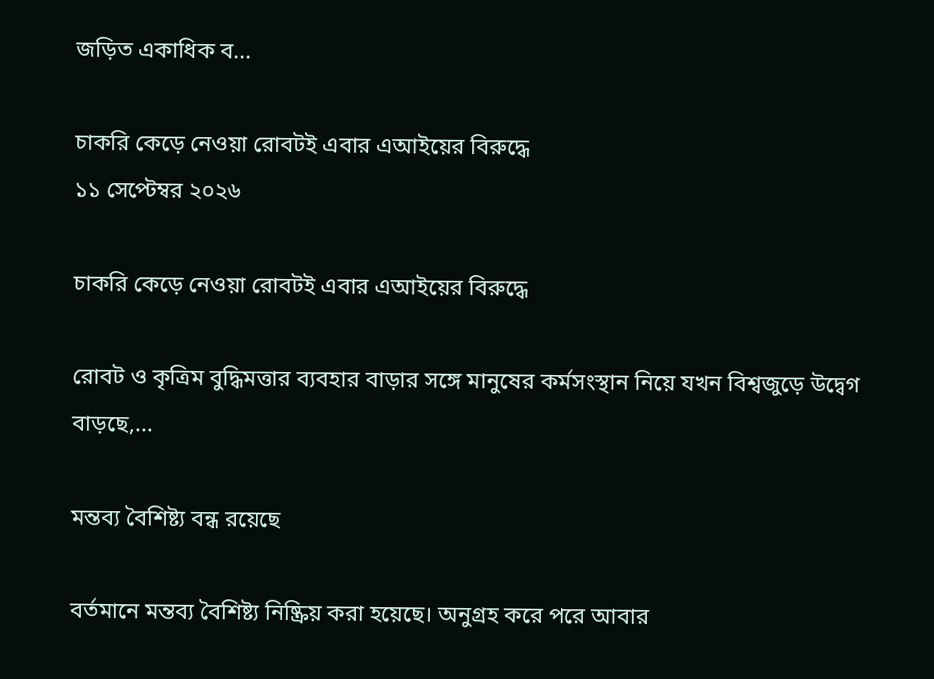জড়িত একাধিক ব...

চাকরি কেড়ে নেওয়া রোবটই এবার এআইয়ের বিরুদ্ধে
১১ সেপ্টেম্বর ২০২৬

চাকরি কেড়ে নেওয়া রোবটই এবার এআইয়ের বিরুদ্ধে

রোবট ও কৃত্রিম বুদ্ধিমত্তার ব্যবহার বাড়ার সঙ্গে মানুষের কর্মসংস্থান নিয়ে যখন বিশ্বজুড়ে উদ্বেগ বাড়ছে,...

মন্তব্য বৈশিষ্ট্য বন্ধ রয়েছে

বর্তমানে মন্তব্য বৈশিষ্ট্য নিষ্ক্রিয় করা হয়েছে। অনুগ্রহ করে পরে আবার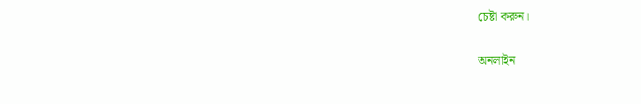চেষ্টা করুন।

অনলাইন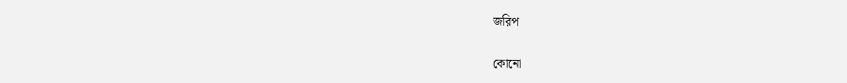জরিপ

কোনো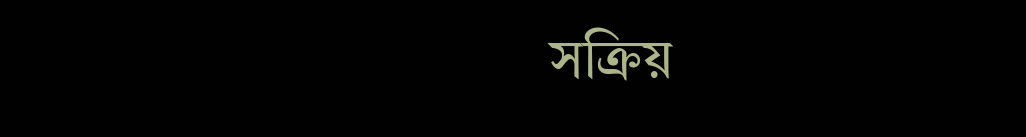সক্রিয়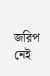জরিপ নেই